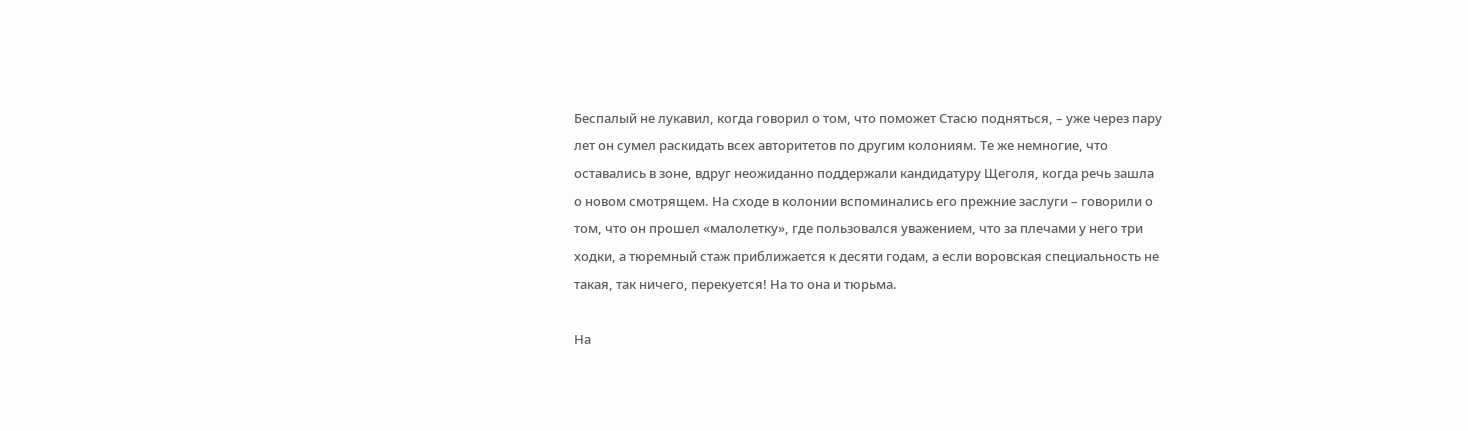Беспалый не лукавил, когда говорил о том, что поможет Стасю подняться, – уже через пару лет он сумел раскидать всех авторитетов по другим колониям. Те же немногие, что оставались в зоне, вдруг неожиданно поддержали кандидатуру Щеголя, когда речь зашла о новом смотрящем. На сходе в колонии вспоминались его прежние заслуги – говорили о том, что он прошел «малолетку», где пользовался уважением, что за плечами у него три ходки, а тюремный стаж приближается к десяти годам, а если воровская специальность не такая, так ничего, перекуется! На то она и тюрьма.

На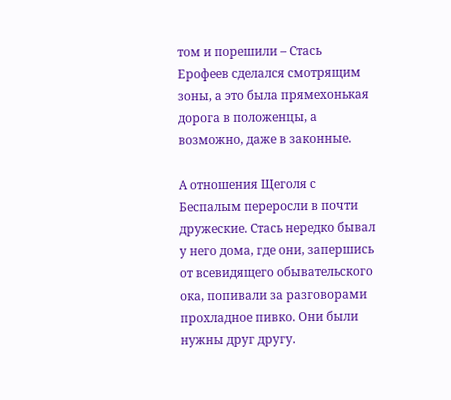том и порешили – Стась Ерофеев сделался смотрящим зоны, а это была прямехонькая дорога в положенцы, а возможно, даже в законные.

А отношения Щеголя с Беспалым переросли в почти дружеские. Стась нередко бывал у него дома, где они, запершись от всевидящего обывательского ока, попивали за разговорами прохладное пивко. Они были нужны друг другу.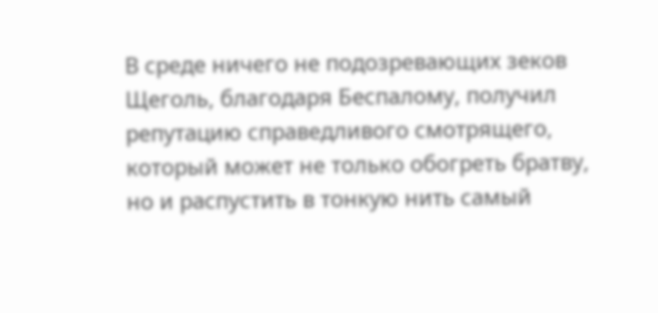В среде ничего не подозревающих зеков Щеголь, благодаря Беспалому, получил репутацию справедливого смотрящего, который может не только обогреть братву, но и распустить в тонкую нить самый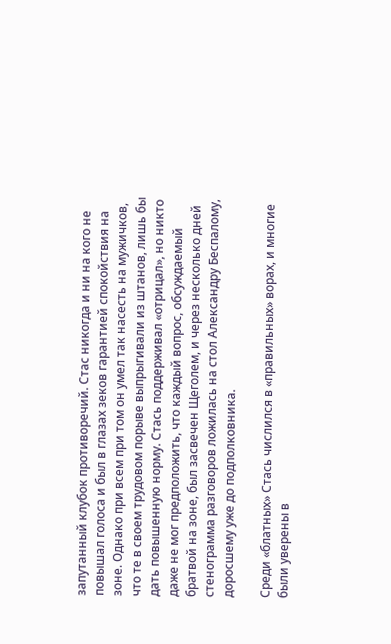запутанный клубок противоречий. Стас никогда и ни на кого не повышал голоса и был в глазах зеков гарантией спокойствия на зоне. Однако при всем при том он умел так насесть на мужичков, что те в своем трудовом порыве выпрыгивали из штанов, лишь бы дать повышенную норму. Стась поддерживал «отрицал», но никто даже не мог предположить, что каждый вопрос, обсуждаемый братвой на зоне, был засвечен Щеголем, и через несколько дней стенограмма разговоров ложилась на стол Александру Беспалому, доросшему уже до подполковника.

Среди «блатных» Стась числился в «правильных» ворах, и многие были уверены в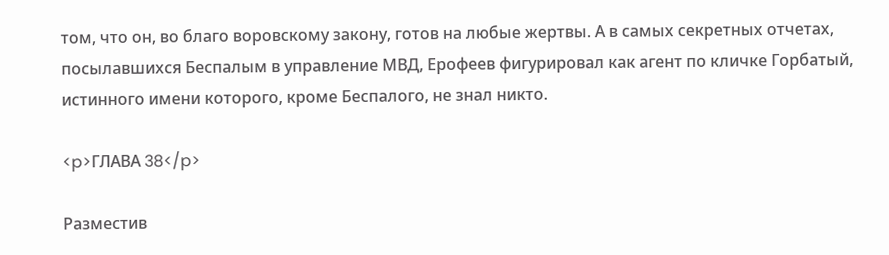том, что он, во благо воровскому закону, готов на любые жертвы. А в самых секретных отчетах, посылавшихся Беспалым в управление МВД, Ерофеев фигурировал как агент по кличке Горбатый, истинного имени которого, кроме Беспалого, не знал никто.

<p>ГЛАВА 38</p>

Разместив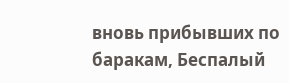вновь прибывших по баракам, Беспалый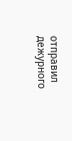отправил дежурного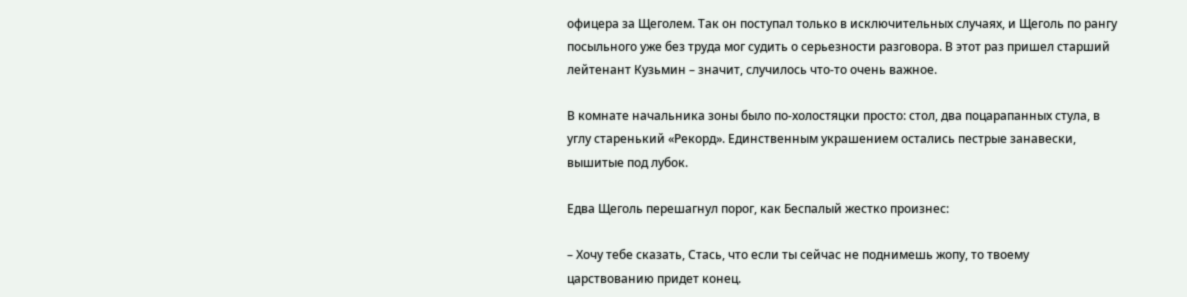офицера за Щеголем. Так он поступал только в исключительных случаях, и Щеголь по рангу посыльного уже без труда мог судить о серьезности разговора. В этот раз пришел старший лейтенант Кузьмин – значит, случилось что-то очень важное.

В комнате начальника зоны было по-холостяцки просто: стол, два поцарапанных стула, в углу старенький «Рекорд». Единственным украшением остались пестрые занавески, вышитые под лубок.

Едва Щеголь перешагнул порог, как Беспалый жестко произнес:

– Хочу тебе сказать, Стась, что если ты сейчас не поднимешь жопу, то твоему царствованию придет конец.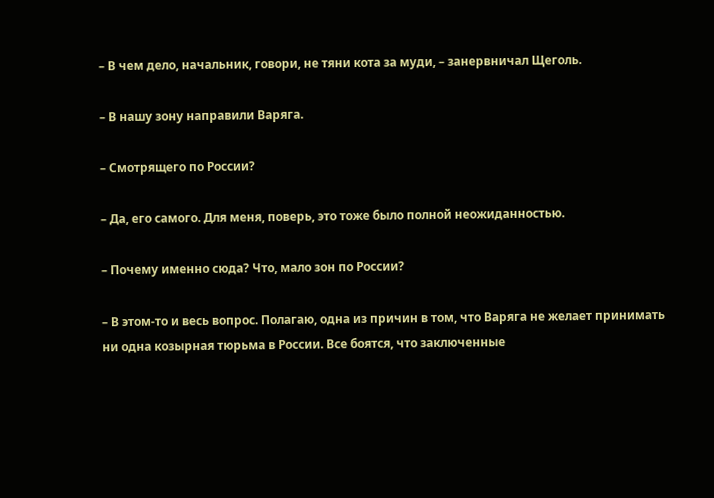– В чем дело, начальник, говори, не тяни кота за муди, – занервничал Щеголь.

– В нашу зону направили Варяга.

– Смотрящего по России?

– Да, его самого. Для меня, поверь, это тоже было полной неожиданностью.

– Почему именно сюда? Что, мало зон по России?

– В этом-то и весь вопрос. Полагаю, одна из причин в том, что Варяга не желает принимать ни одна козырная тюрьма в России. Все боятся, что заключенные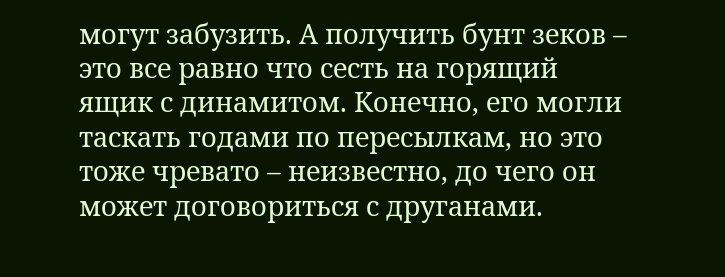могут забузить. А получить бунт зеков – это все равно что сесть на горящий ящик с динамитом. Конечно, его могли таскать годами по пересылкам, но это тоже чревато – неизвестно, до чего он может договориться с друганами.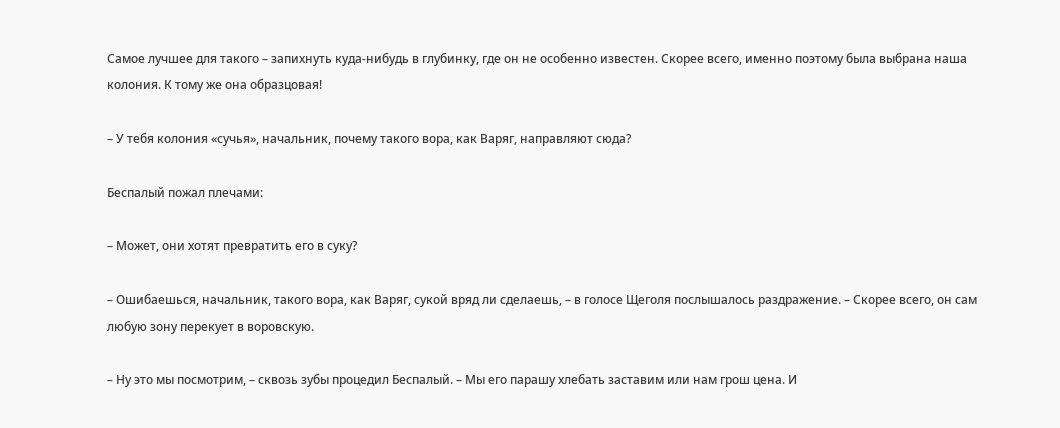Самое лучшее для такого – запихнуть куда-нибудь в глубинку, где он не особенно известен. Скорее всего, именно поэтому была выбрана наша колония. К тому же она образцовая!

– У тебя колония «сучья», начальник, почему такого вора, как Варяг, направляют сюда?

Беспалый пожал плечами:

– Может, они хотят превратить его в суку?

– Ошибаешься, начальник, такого вора, как Варяг, сукой вряд ли сделаешь, – в голосе Щеголя послышалось раздражение. – Скорее всего, он сам любую зону перекует в воровскую.

– Ну это мы посмотрим, – сквозь зубы процедил Беспалый. – Мы его парашу хлебать заставим или нам грош цена. И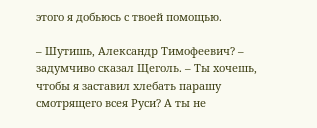этого я добьюсь с твоей помощью.

– Шутишь, Александр Тимофеевич? – задумчиво сказал Щеголь. – Ты хочешь, чтобы я заставил хлебать парашу смотрящего всея Руси? А ты не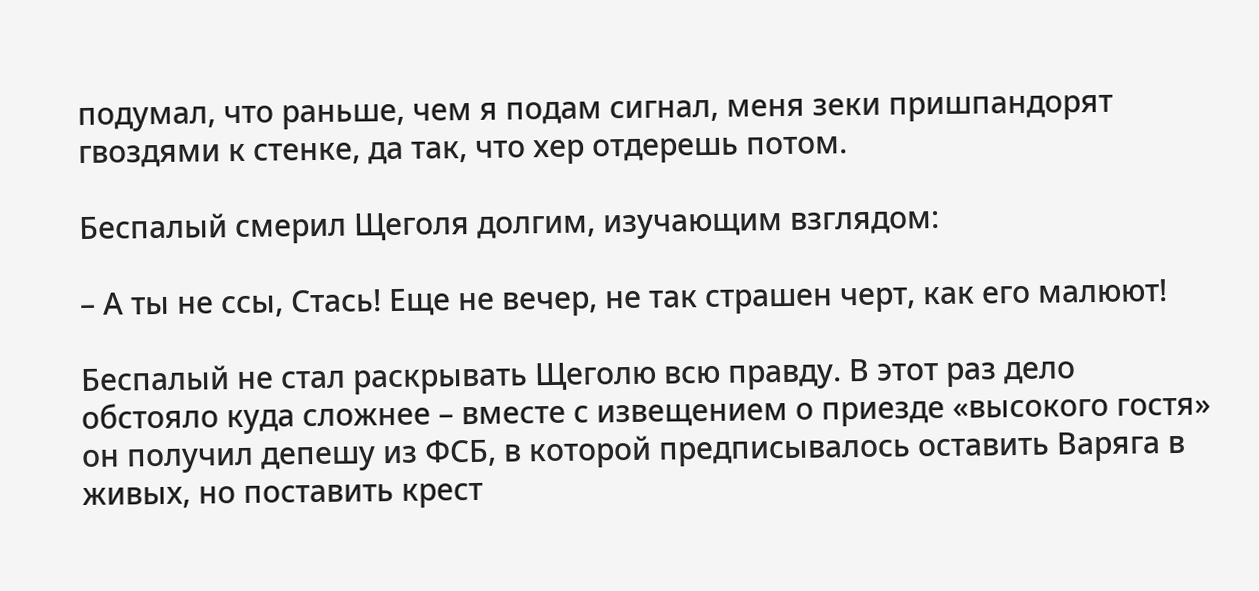подумал, что раньше, чем я подам сигнал, меня зеки пришпандорят гвоздями к стенке, да так, что хер отдерешь потом.

Беспалый смерил Щеголя долгим, изучающим взглядом:

– А ты не ссы, Стась! Еще не вечер, не так страшен черт, как его малюют!

Беспалый не стал раскрывать Щеголю всю правду. В этот раз дело обстояло куда сложнее – вместе с извещением о приезде «высокого гостя» он получил депешу из ФСБ, в которой предписывалось оставить Варяга в живых, но поставить крест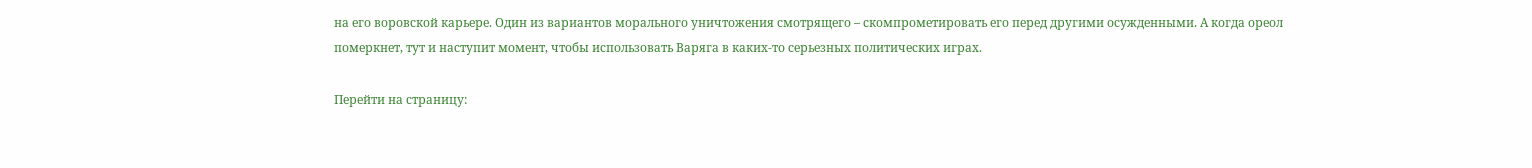на его воровской карьере. Один из вариантов морального уничтожения смотрящего – скомпрометировать его перед другими осужденными. А когда ореол померкнет, тут и наступит момент, чтобы использовать Варяга в каких-то серьезных политических играх.

Перейти на страницу: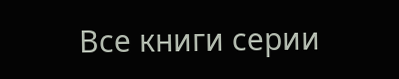Все книги серии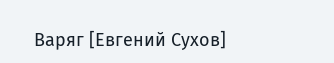Варяг [Евгений Сухов]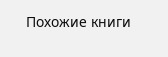Похожие книги